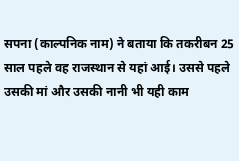सपना (काल्पनिक नाम) ने बताया कि तकरीबन 25 साल पहले वह राजस्थान से यहां आई। उससे पहले उसकी मां और उसकी नानी भी यही काम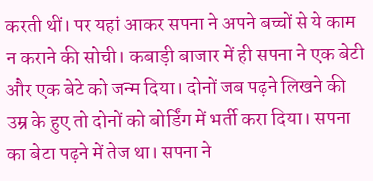करती थीं। पर यहां आकर सपना ने अपने बच्चों से ये काम न कराने की सोची। कबाड़ी बाजार में ही सपना ने एक बेटी और एक बेटे को जन्म दिया। दोनों जब पढ़ने लिखने की उम्र के हुए तो दोनों को बोर्डिंग में भर्ती करा दिया। सपना का बेटा पढ़ने में तेज था। सपना ने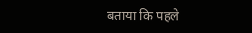बताया कि पहले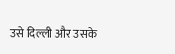उसे दिल्ली और उसके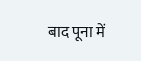बाद पूना में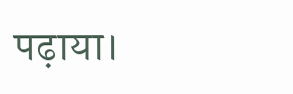पढ़ाया।